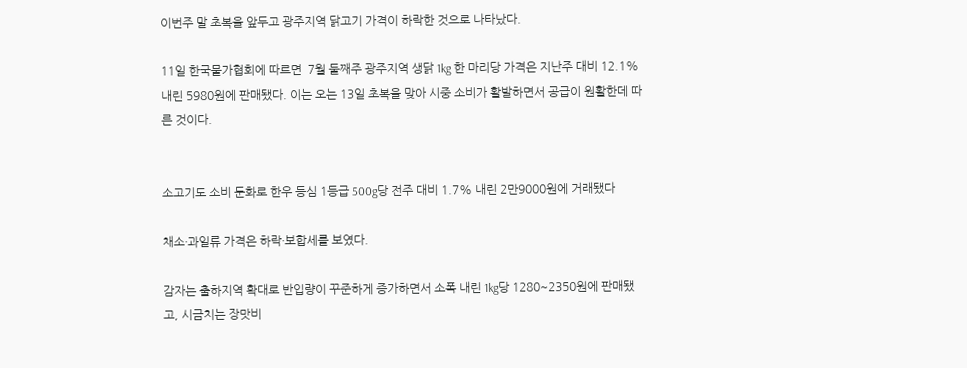이번주 말 초복을 앞두고 광주지역 닭고기 가격이 하락한 것으로 나타났다.

11일 한국물가협회에 따르면  7월 둘째주 광주지역 생닭 1kg 한 마리당 가격은 지난주 대비 12.1% 내린 5980원에 판매됐다. 이는 오는 13일 초복을 맞아 시중 소비가 활발하면서 공급이 원활한데 따른 것이다.


소고기도 소비 둔화로 한우 등심 1등급 500g당 전주 대비 1.7% 내린 2만9000원에 거래됐다

채소·과일류 가격은 하락·보합세를 보였다.

감자는 출하지역 확대로 반입량이 꾸준하게 증가하면서 소폭 내린 1kg당 1280~2350원에 판매됐고, 시금치는 장맛비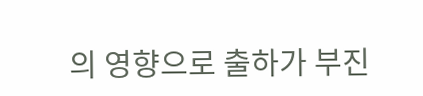의 영향으로 출하가 부진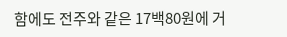함에도 전주와 같은 17백80원에 거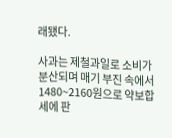래됐다.

사과는 제철과일로 소비가 분산되며 매기 부진 속에서 1480~2160원으로 약보합세에 판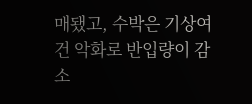매됐고, 수박은 기상여건 악화로 반입량이 감소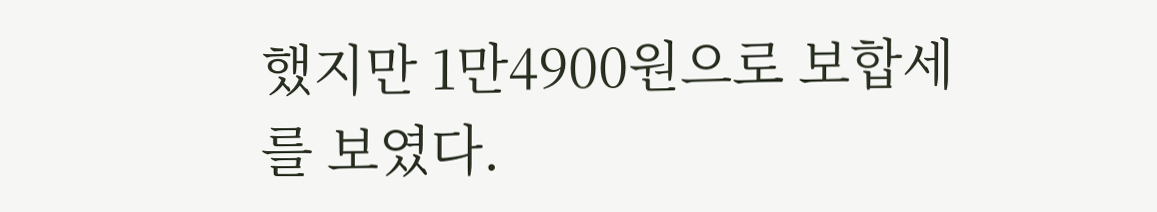했지만 1만4900원으로 보합세를 보였다.